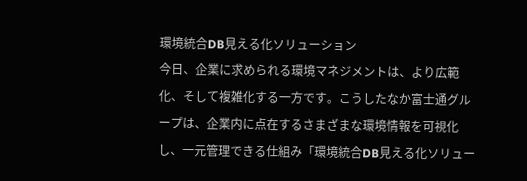環境統合DB見える化ソリューション
今日、企業に求められる環境マネジメントは、より広範化、そして複雑化する一方です。こうしたなか富士通グループは、企業内に点在するさまざまな環境情報を可視化し、一元管理できる仕組み「環境統合DB見える化ソリュー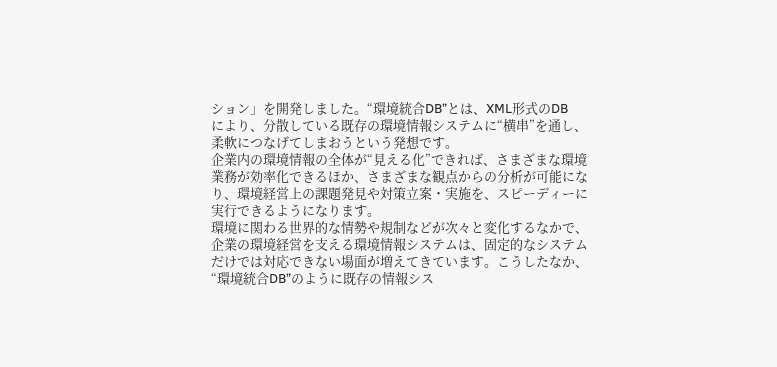ション」を開発しました。“環境統合DB”とは、XML形式のDB
により、分散している既存の環境情報システムに“横串”を通し、柔軟につなげてしまおうという発想です。
企業内の環境情報の全体が“見える化”できれば、さまざまな環境業務が効率化できるほか、さまざまな観点からの分析が可能になり、環境経営上の課題発見や対策立案・実施を、スピーディーに実行できるようになります。
環境に関わる世界的な情勢や規制などが次々と変化するなかで、企業の環境経営を支える環境情報システムは、固定的なシステムだけでは対応できない場面が増えてきています。こうしたなか、“環境統合DB”のように既存の情報シス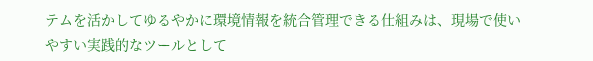テムを活かしてゆるやかに環境情報を統合管理できる仕組みは、現場で使いやすい実践的なツールとして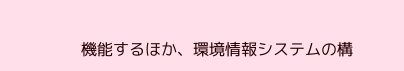機能するほか、環境情報システムの構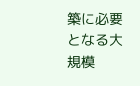築に必要となる大規模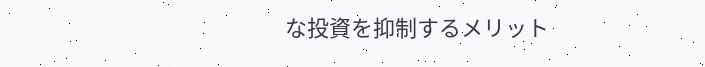な投資を抑制するメリット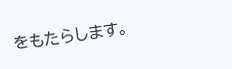をもたらします。